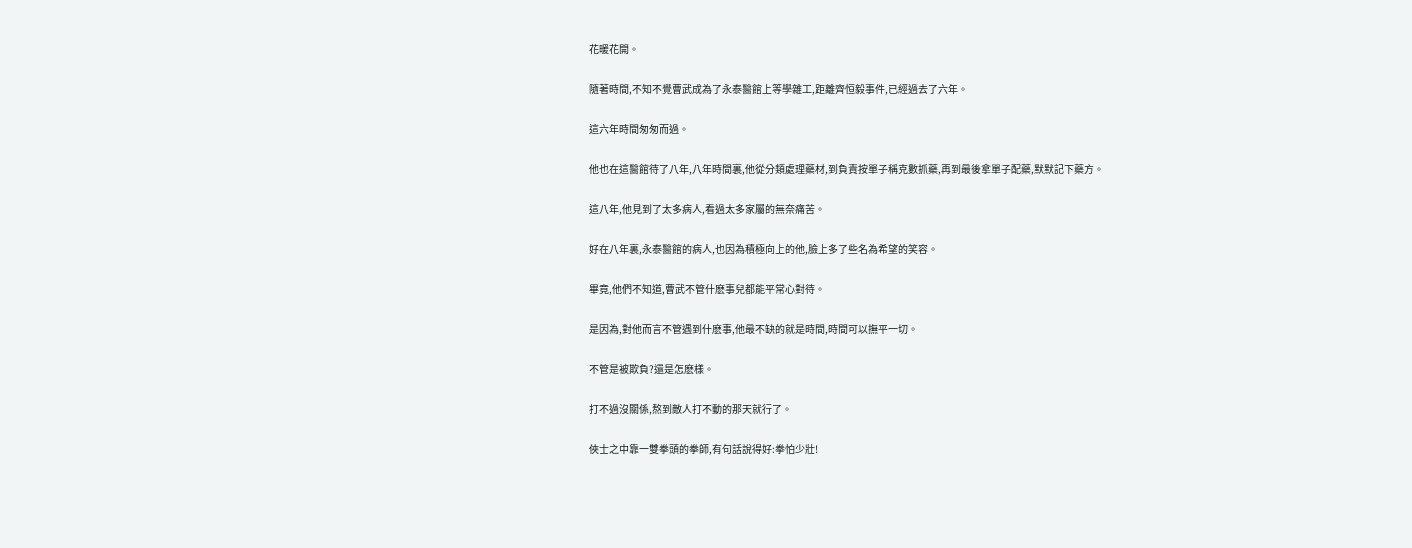花暖花開。

隨著時間,不知不覺曹武成為了永泰醫館上等學雜工,距離齊恒毅事件,已經過去了六年。

這六年時間匆匆而過。

他也在這醫館待了八年,八年時間裏,他從分類處理藥材,到負責按單子稱克數抓藥,再到最後拿單子配藥,默默記下藥方。

這八年,他見到了太多病人,看過太多家屬的無奈痛苦。

好在八年裏,永泰醫館的病人,也因為積極向上的他,臉上多了些名為希望的笑容。

畢竟,他們不知道,曹武不管什麽事兒都能平常心對待。

是因為,對他而言不管遇到什麽事,他最不缺的就是時間,時間可以撫平一切。

不管是被欺負?還是怎麽樣。

打不過沒關係,熬到敵人打不動的那天就行了。

俠士之中靠一雙拳頭的拳師,有句話說得好:拳怕少壯!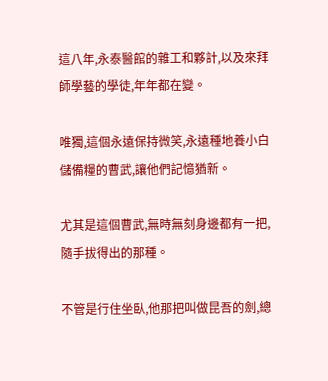這八年,永泰醫館的雜工和夥計,以及來拜師學藝的學徒,年年都在變。

唯獨,這個永遠保持微笑,永遠種地養小白儲備糧的曹武,讓他們記憶猶新。

尤其是這個曹武,無時無刻身邊都有一把,隨手拔得出的那種。

不管是行住坐臥,他那把叫做昆吾的劍,總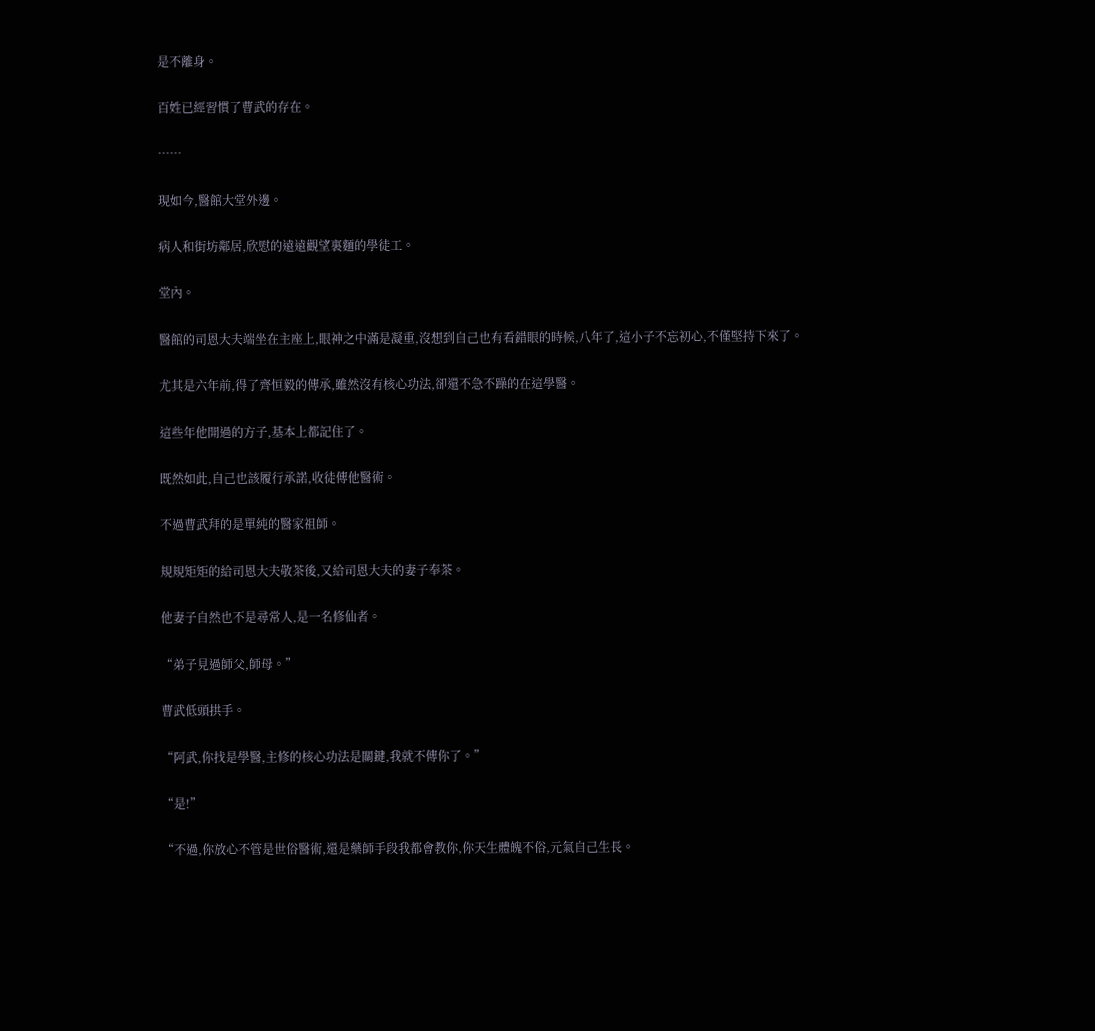是不離身。

百姓已經習慣了曹武的存在。

……

現如今,醫館大堂外邊。

病人和街坊鄰居,欣慰的遠遠觀望裏麵的學徒工。

堂內。

醫館的司恩大夫端坐在主座上,眼神之中滿是凝重,沒想到自己也有看錯眼的時候,八年了,這小子不忘初心,不僅堅持下來了。

尤其是六年前,得了齊恒毅的傳承,雖然沒有核心功法,卻還不急不躁的在這學醫。

這些年他開過的方子,基本上都記住了。

既然如此,自己也該履行承諾,收徒傳他醫術。

不過曹武拜的是單純的醫家祖師。

規規矩矩的給司恩大夫敬茶後,又給司恩大夫的妻子奉茶。

他妻子自然也不是尋常人,是一名修仙者。

“弟子見過師父,師母。”

曹武低頭拱手。

“阿武,你找是學醫,主修的核心功法是關鍵,我就不傳你了。”

“是!”

“不過,你放心不管是世俗醫術,還是藥師手段我都會教你,你天生體魄不俗,元氣自己生長。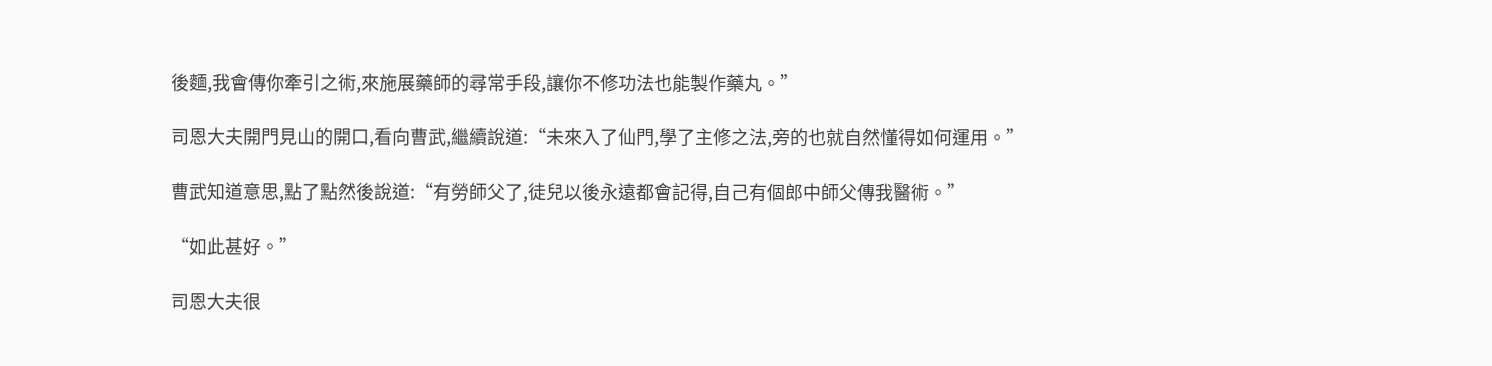後麵,我會傳你牽引之術,來施展藥師的尋常手段,讓你不修功法也能製作藥丸。”

司恩大夫開門見山的開口,看向曹武,繼續說道:“未來入了仙門,學了主修之法,旁的也就自然懂得如何運用。”

曹武知道意思,點了點然後說道:“有勞師父了,徒兒以後永遠都會記得,自己有個郎中師父傳我醫術。”

“如此甚好。”

司恩大夫很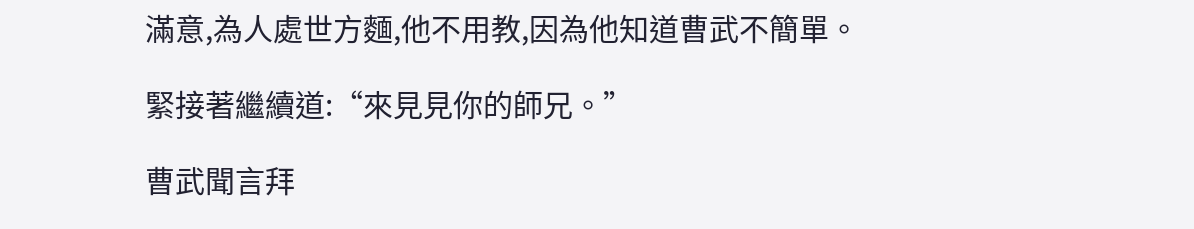滿意,為人處世方麵,他不用教,因為他知道曹武不簡單。

緊接著繼續道:“來見見你的師兄。”

曹武聞言拜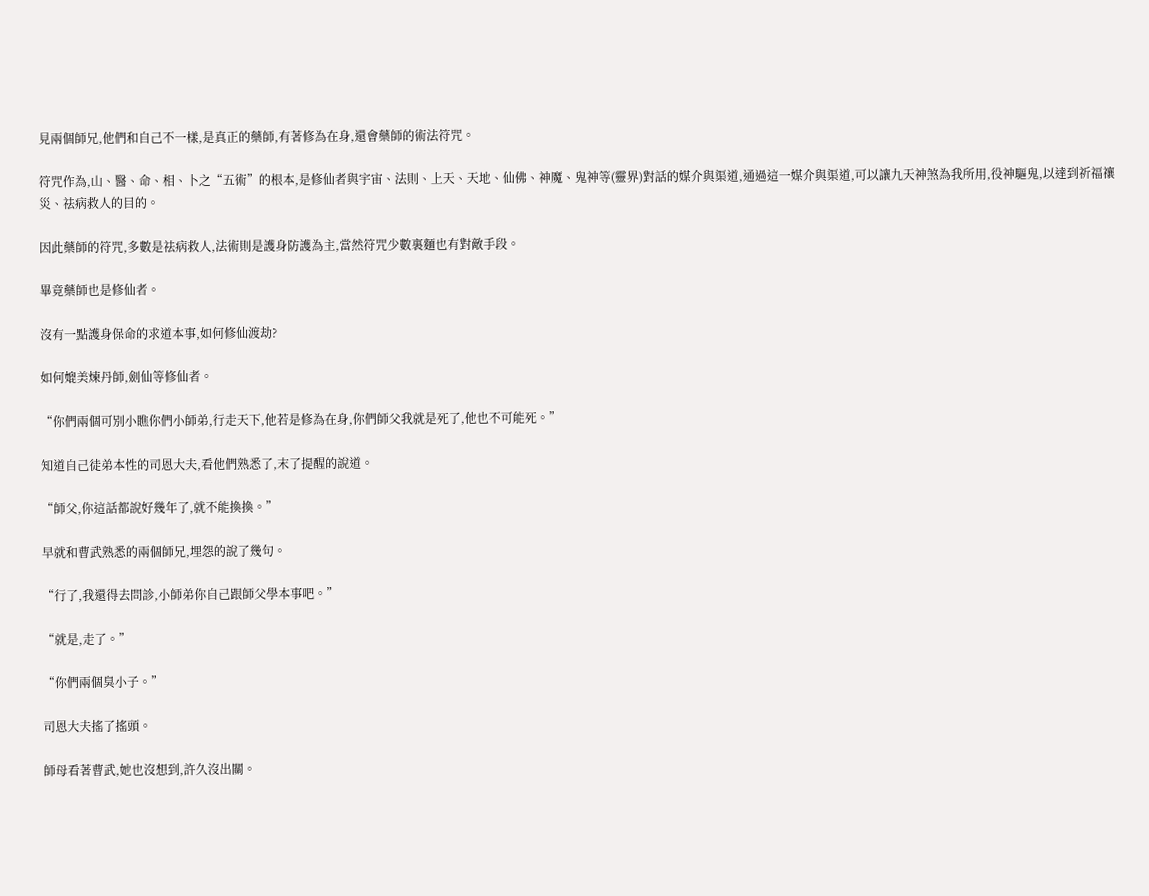見兩個師兄,他們和自己不一樣,是真正的藥師,有著修為在身,還會藥師的術法符咒。

符咒作為,山、醫、命、相、卜之“五術”的根本,是修仙者與宇宙、法則、上天、天地、仙佛、神魔、鬼神等(靈界)對話的媒介與渠道,通過這一媒介與渠道,可以讓九天神煞為我所用,役神驅鬼,以達到祈福禳災、祛病救人的目的。

因此藥師的符咒,多數是祛病救人,法術則是護身防護為主,當然符咒少數裏麵也有對敵手段。

畢竟藥師也是修仙者。

沒有一點護身保命的求道本事,如何修仙渡劫?

如何媲美煉丹師,劍仙等修仙者。

“你們兩個可別小瞧你們小師弟,行走天下,他若是修為在身,你們師父我就是死了,他也不可能死。”

知道自己徒弟本性的司恩大夫,看他們熟悉了,末了提醒的說道。

“師父,你這話都說好幾年了,就不能換換。”

早就和曹武熟悉的兩個師兄,埋怨的說了幾句。

“行了,我還得去問診,小師弟你自己跟師父學本事吧。”

“就是,走了。”

“你們兩個臭小子。”

司恩大夫搖了搖頭。

師母看著曹武,她也沒想到,許久沒出關。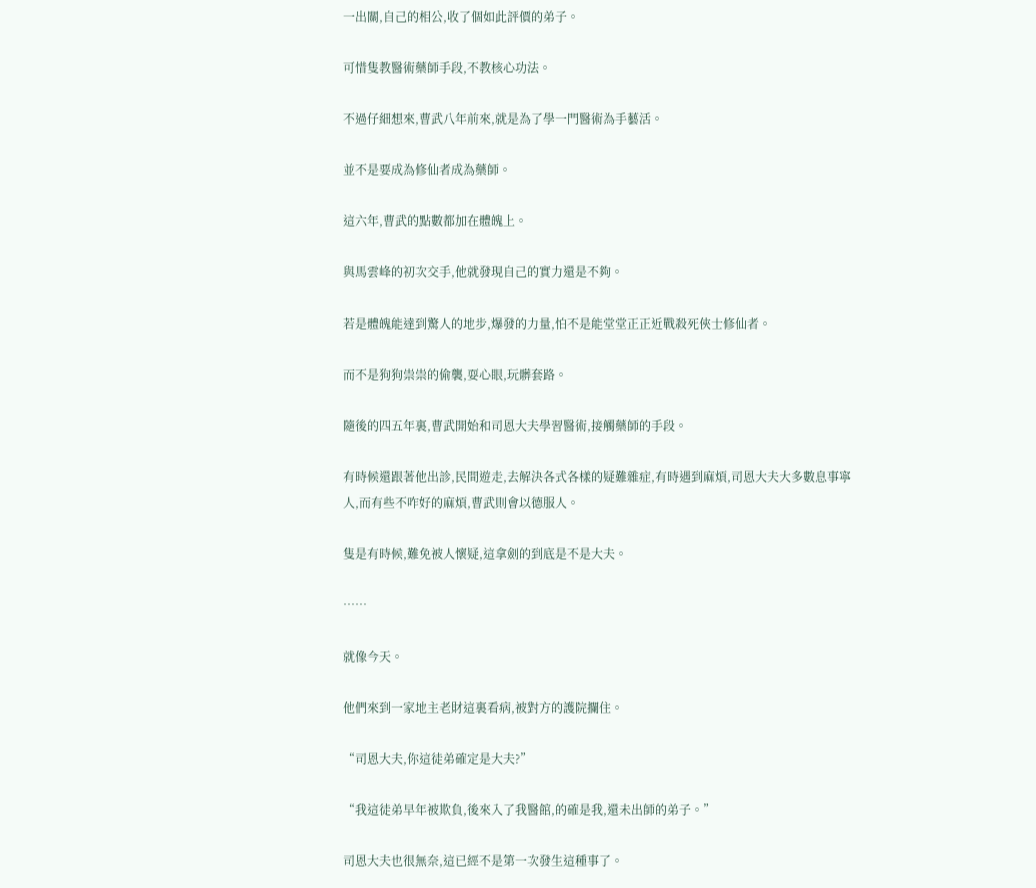一出關,自己的相公,收了個如此評價的弟子。

可惜隻教醫術藥師手段,不教核心功法。

不過仔細想來,曹武八年前來,就是為了學一門醫術為手藝活。

並不是要成為修仙者成為藥師。

這六年,曹武的點數都加在體魄上。

與馬雲峰的初次交手,他就發現自己的實力還是不夠。

若是體魄能達到驚人的地步,爆發的力量,怕不是能堂堂正正近戰殺死俠士修仙者。

而不是狗狗祟祟的偷襲,耍心眼,玩髒套路。

隨後的四五年裏,曹武開始和司恩大夫學習醫術,接觸藥師的手段。

有時候還跟著他出診,民間遊走,去解決各式各樣的疑難雜症,有時遇到麻煩,司恩大夫大多數息事寧人,而有些不咋好的麻煩,曹武則會以德服人。

隻是有時候,難免被人懷疑,這拿劍的到底是不是大夫。

……

就像今天。

他們來到一家地主老財這裏看病,被對方的護院攔住。

“司恩大夫,你這徒弟確定是大夫?”

“我這徒弟早年被欺負,後來入了我醫館,的確是我,還未出師的弟子。”

司恩大夫也很無奈,這已經不是第一次發生這種事了。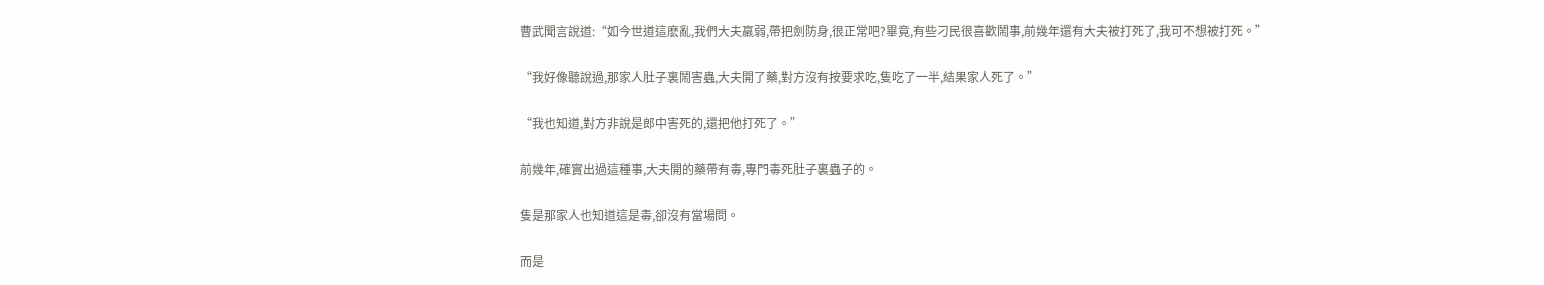曹武聞言說道:“如今世道這麽亂,我們大夫羸弱,帶把劍防身,很正常吧?畢竟,有些刁民很喜歡鬧事,前幾年還有大夫被打死了,我可不想被打死。”

“我好像聽說過,那家人肚子裏鬧害蟲,大夫開了藥,對方沒有按要求吃,隻吃了一半,結果家人死了。”

“我也知道,對方非說是郎中害死的,還把他打死了。”

前幾年,確實出過這種事,大夫開的藥帶有毒,專門毒死肚子裏蟲子的。

隻是那家人也知道這是毒,卻沒有當場問。

而是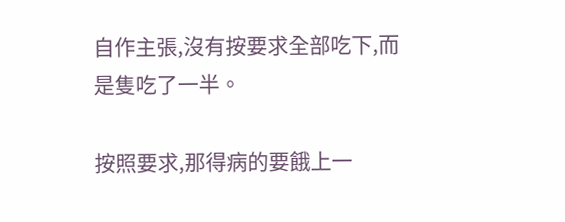自作主張,沒有按要求全部吃下,而是隻吃了一半。

按照要求,那得病的要餓上一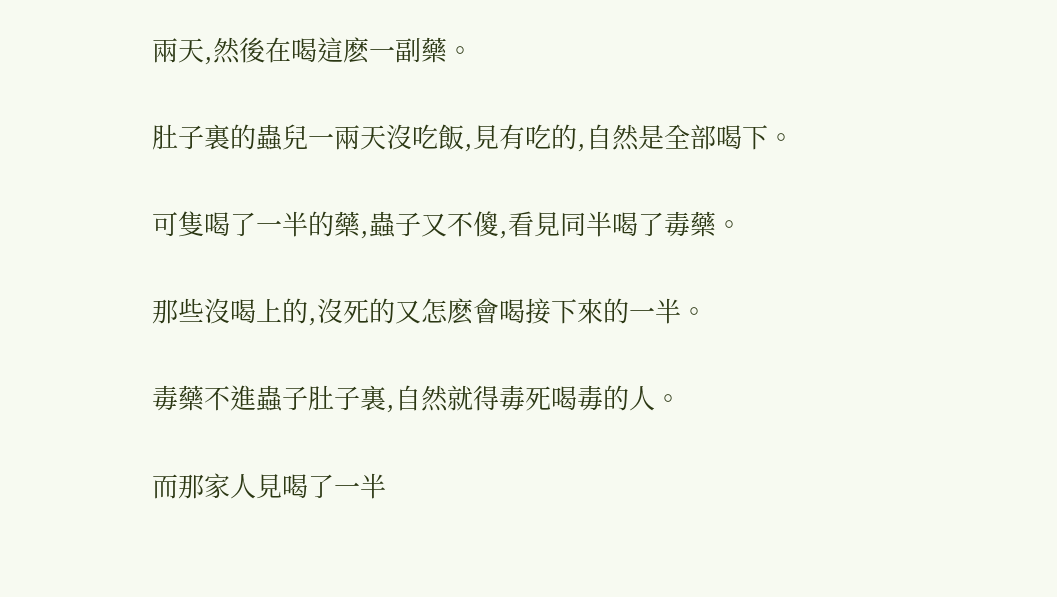兩天,然後在喝這麽一副藥。

肚子裏的蟲兒一兩天沒吃飯,見有吃的,自然是全部喝下。

可隻喝了一半的藥,蟲子又不傻,看見同半喝了毒藥。

那些沒喝上的,沒死的又怎麽會喝接下來的一半。

毒藥不進蟲子肚子裏,自然就得毒死喝毒的人。

而那家人見喝了一半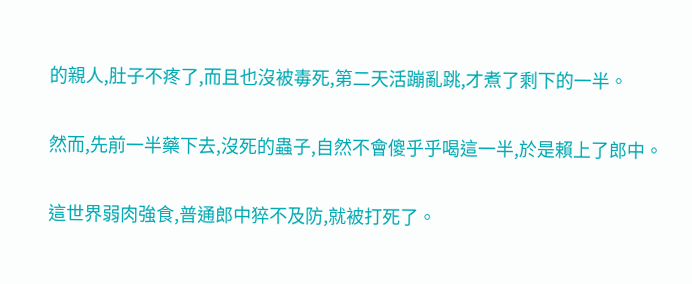的親人,肚子不疼了,而且也沒被毒死,第二天活蹦亂跳,才煮了剩下的一半。

然而,先前一半藥下去,沒死的蟲子,自然不會傻乎乎喝這一半,於是賴上了郎中。

這世界弱肉強食,普通郎中猝不及防,就被打死了。